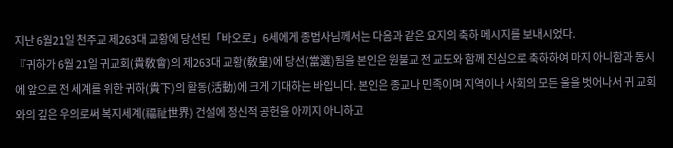지난 6월21일 천주교 제263대 교황에 당선된「바오로」6세에게 종법사님께서는 다음과 같은 요지의 축하 메시지를 보내시었다.
『귀하가 6월 21일 귀교회(貴敎會)의 제263대 교황(敎皇)에 당선(當選)됨을 본인은 원불교 전 교도와 함께 진심으로 축하하여 마지 아니함과 동시에 앞으로 전 세계를 위한 귀하(貴下)의 활동(活動)에 크게 기대하는 바입니다. 본인은 종교나 민족이며 지역이나 사회의 모든 울을 벗어나서 귀 교회와의 깊은 우의로써 복지세계(福祉世界) 건설에 정신적 공헌을 아끼지 아니하고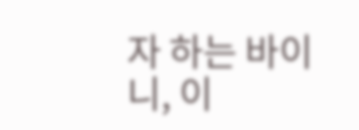자 하는 바이니, 이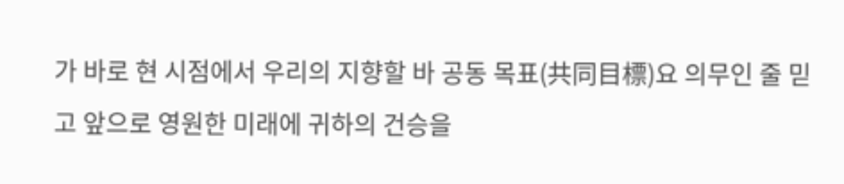가 바로 현 시점에서 우리의 지향할 바 공동 목표(共同目標)요 의무인 줄 믿고 앞으로 영원한 미래에 귀하의 건승을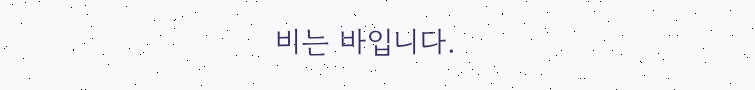비는 바입니다.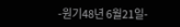-원기48년 6월21일-